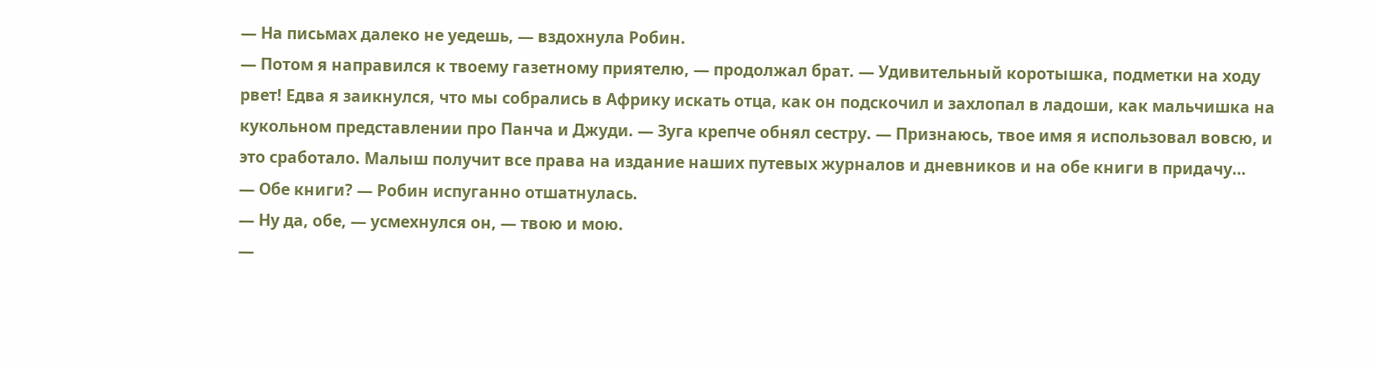— На письмах далеко не уедешь, — вздохнула Робин.
— Потом я направился к твоему газетному приятелю, — продолжал брат. — Удивительный коротышка, подметки на ходу рвет! Едва я заикнулся, что мы собрались в Африку искать отца, как он подскочил и захлопал в ладоши, как мальчишка на кукольном представлении про Панча и Джуди. — Зуга крепче обнял сестру. — Признаюсь, твое имя я использовал вовсю, и это сработало. Малыш получит все права на издание наших путевых журналов и дневников и на обе книги в придачу…
— Обе книги? — Робин испуганно отшатнулась.
— Ну да, обе, — усмехнулся он, — твою и мою.
—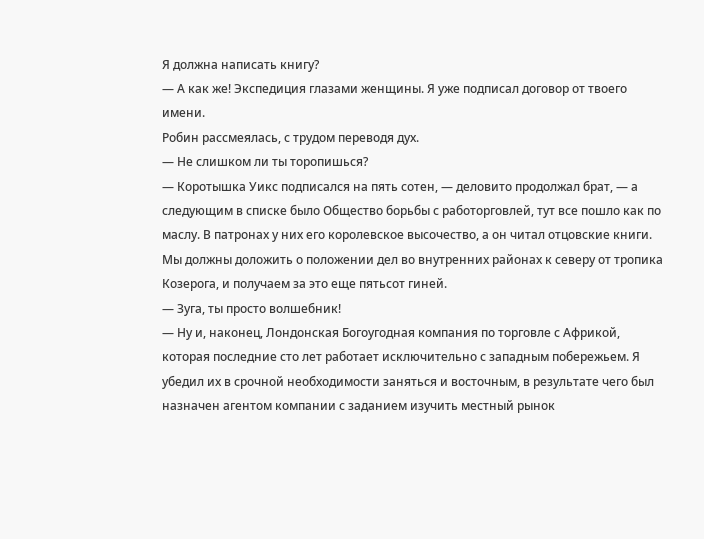Я должна написать книгу?
— А как же! Экспедиция глазами женщины. Я уже подписал договор от твоего имени.
Робин рассмеялась, с трудом переводя дух.
— Не слишком ли ты торопишься?
— Коротышка Уикс подписался на пять сотен, — деловито продолжал брат, — а следующим в списке было Общество борьбы с работорговлей, тут все пошло как по маслу. В патронах у них его королевское высочество, а он читал отцовские книги. Мы должны доложить о положении дел во внутренних районах к северу от тропика Козерога, и получаем за это еще пятьсот гиней.
— Зуга, ты просто волшебник!
— Ну и, наконец, Лондонская Богоугодная компания по торговле с Африкой, которая последние сто лет работает исключительно с западным побережьем. Я убедил их в срочной необходимости заняться и восточным, в результате чего был назначен агентом компании с заданием изучить местный рынок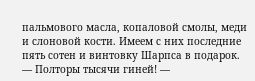пальмового масла, копаловой смолы, меди и слоновой кости. Имеем с них последние пять сотен и винтовку Шарпса в подарок.
— Полторы тысячи гиней! —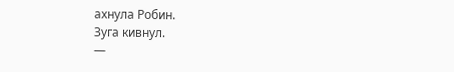ахнула Робин.
Зуга кивнул.
—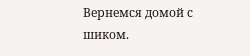Вернемся домой с шиком.